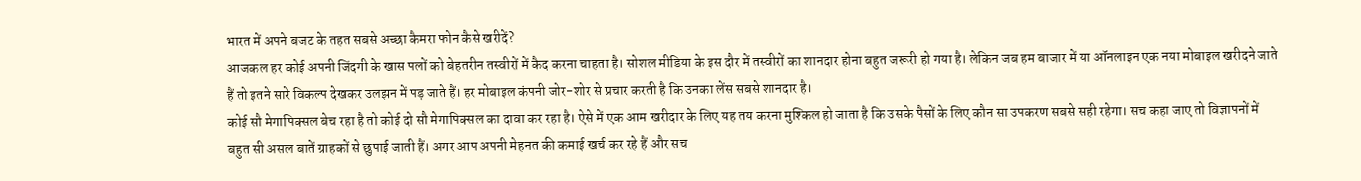भारत में अपने बजट के तहत सबसे अच्छा कैमरा फोन कैसे खरीदें?
आजकल हर कोई अपनी जिंदगी के खास पलों को बेहतरीन तस्वीरों में कैद करना चाहता है। सोशल मीडिया के इस दौर में तस्वीरों का शानदार होना बहुत जरूरी हो गया है। लेकिन जब हम बाजार में या ऑनलाइन एक नया मोबाइल खरीदने जाते हैं तो इतने सारे विकल्प देखकर उलझन में पड़ जाते हैं। हर मोबाइल कंपनी जोर-शोर से प्रचार करती है कि उनका लेंस सबसे शानदार है।
कोई सौ मेगापिक्सल बेच रहा है तो कोई दो सौ मेगापिक्सल का दावा कर रहा है। ऐसे में एक आम खरीदार के लिए यह तय करना मुश्किल हो जाता है कि उसके पैसों के लिए कौन सा उपकरण सबसे सही रहेगा। सच कहा जाए तो विज्ञापनों में बहुत सी असल बातें ग्राहकों से छुपाई जाती हैं। अगर आप अपनी मेहनत की कमाई खर्च कर रहे हैं और सच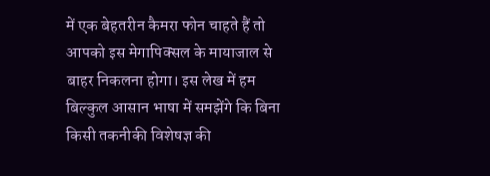में एक बेहतरीन कैमरा फोन चाहते हैं तो आपको इस मेगापिक्सल के मायाजाल से बाहर निकलना होगा। इस लेख में हम बिल्कुल आसान भाषा में समझेंगे कि बिना किसी तकनीकी विशेषज्ञ की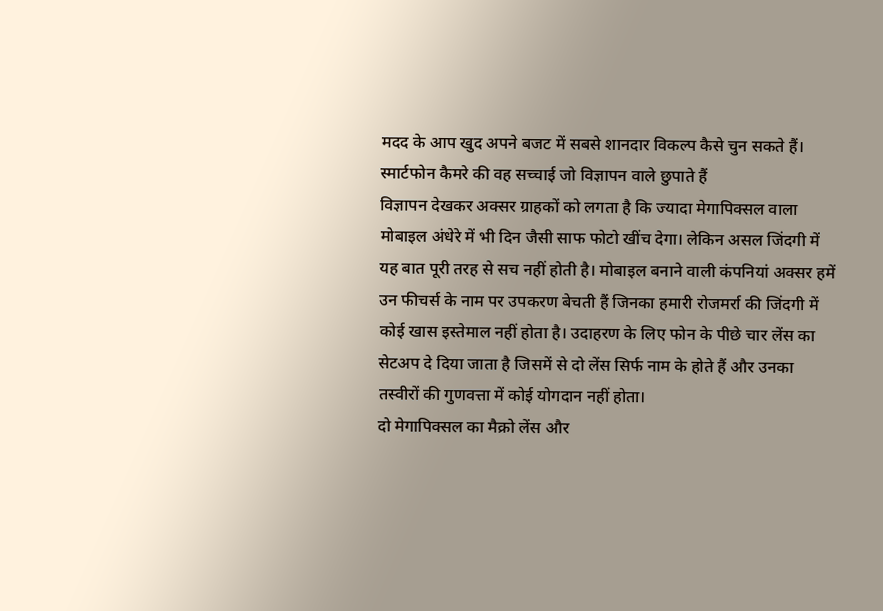मदद के आप खुद अपने बजट में सबसे शानदार विकल्प कैसे चुन सकते हैं।
स्मार्टफोन कैमरे की वह सच्चाई जो विज्ञापन वाले छुपाते हैं
विज्ञापन देखकर अक्सर ग्राहकों को लगता है कि ज्यादा मेगापिक्सल वाला मोबाइल अंधेरे में भी दिन जैसी साफ फोटो खींच देगा। लेकिन असल जिंदगी में यह बात पूरी तरह से सच नहीं होती है। मोबाइल बनाने वाली कंपनियां अक्सर हमें उन फीचर्स के नाम पर उपकरण बेचती हैं जिनका हमारी रोजमर्रा की जिंदगी में कोई खास इस्तेमाल नहीं होता है। उदाहरण के लिए फोन के पीछे चार लेंस का सेटअप दे दिया जाता है जिसमें से दो लेंस सिर्फ नाम के होते हैं और उनका तस्वीरों की गुणवत्ता में कोई योगदान नहीं होता।
दो मेगापिक्सल का मैक्रो लेंस और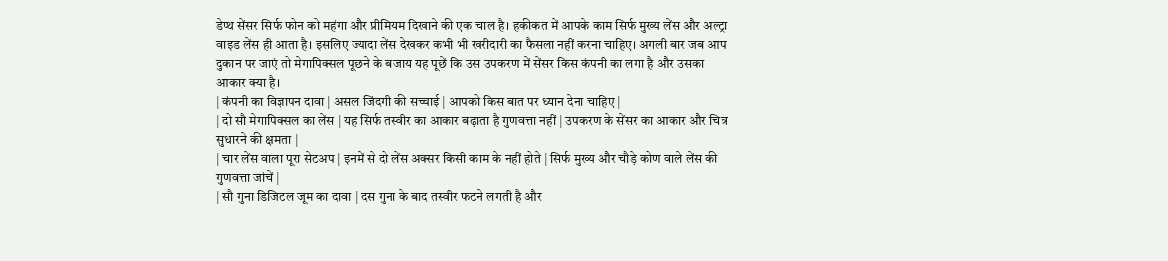डेप्थ सेंसर सिर्फ फोन को महंगा और प्रीमियम दिखाने की एक चाल है। हकीकत में आपके काम सिर्फ मुख्य लेंस और अल्ट्रा वाइड लेंस ही आता है। इसलिए ज्यादा लेंस देखकर कभी भी खरीदारी का फैसला नहीं करना चाहिए। अगली बार जब आप दुकान पर जाएं तो मेगापिक्सल पूछने के बजाय यह पूछें कि उस उपकरण में सेंसर किस कंपनी का लगा है और उसका आकार क्या है।
| कंपनी का विज्ञापन दावा | असल जिंदगी की सच्चाई | आपको किस बात पर ध्यान देना चाहिए |
| दो सौ मेगापिक्सल का लेंस | यह सिर्फ तस्वीर का आकार बढ़ाता है गुणवत्ता नहीं | उपकरण के सेंसर का आकार और चित्र सुधारने की क्षमता |
| चार लेंस वाला पूरा सेटअप | इनमें से दो लेंस अक्सर किसी काम के नहीं होते | सिर्फ मुख्य और चौड़े कोण वाले लेंस की गुणवत्ता जांचें |
| सौ गुना डिजिटल जूम का दावा | दस गुना के बाद तस्वीर फटने लगती है और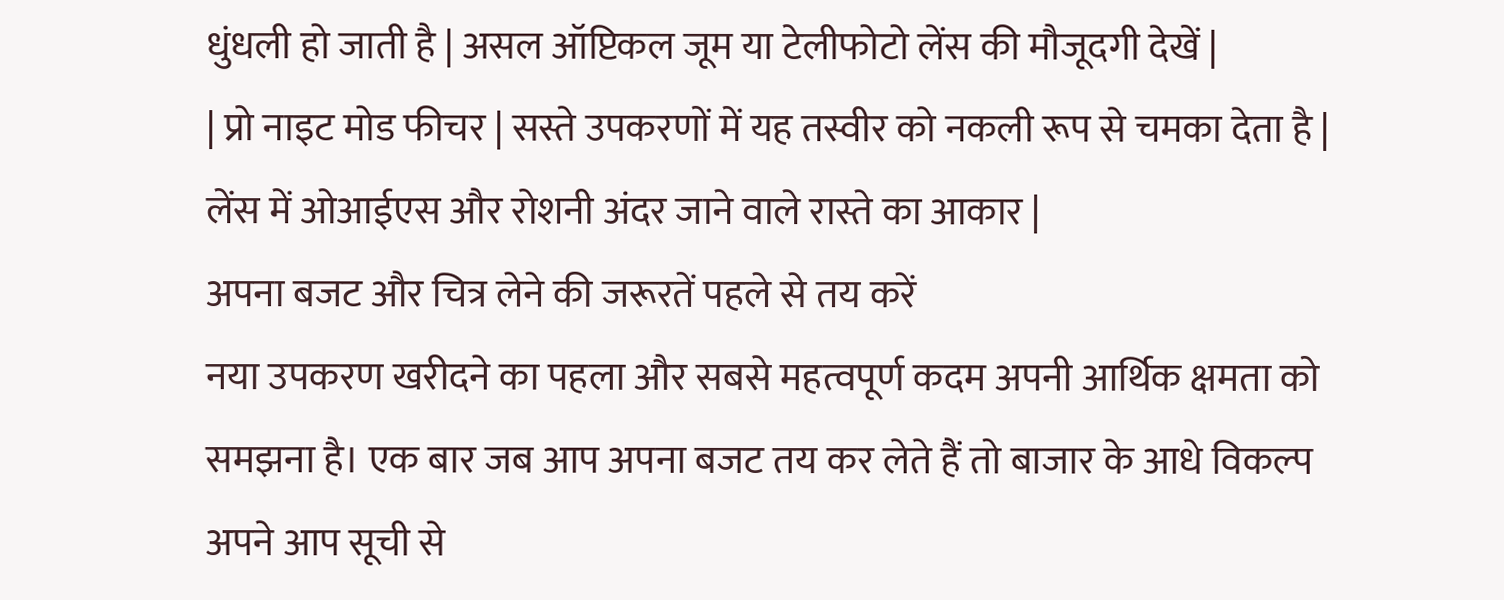धुंधली हो जाती है | असल ऑप्टिकल जूम या टेलीफोटो लेंस की मौजूदगी देखें |
| प्रो नाइट मोड फीचर | सस्ते उपकरणों में यह तस्वीर को नकली रूप से चमका देता है | लेंस में ओआईएस और रोशनी अंदर जाने वाले रास्ते का आकार |
अपना बजट और चित्र लेने की जरूरतें पहले से तय करें
नया उपकरण खरीदने का पहला और सबसे महत्वपूर्ण कदम अपनी आर्थिक क्षमता को समझना है। एक बार जब आप अपना बजट तय कर लेते हैं तो बाजार के आधे विकल्प अपने आप सूची से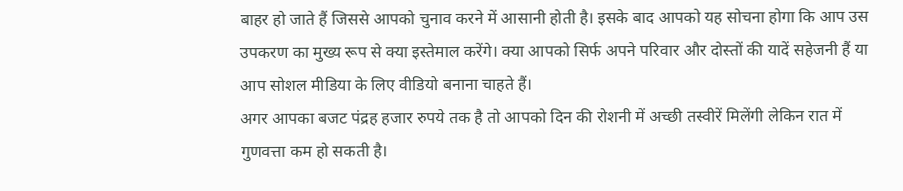बाहर हो जाते हैं जिससे आपको चुनाव करने में आसानी होती है। इसके बाद आपको यह सोचना होगा कि आप उस उपकरण का मुख्य रूप से क्या इस्तेमाल करेंगे। क्या आपको सिर्फ अपने परिवार और दोस्तों की यादें सहेजनी हैं या आप सोशल मीडिया के लिए वीडियो बनाना चाहते हैं।
अगर आपका बजट पंद्रह हजार रुपये तक है तो आपको दिन की रोशनी में अच्छी तस्वीरें मिलेंगी लेकिन रात में गुणवत्ता कम हो सकती है।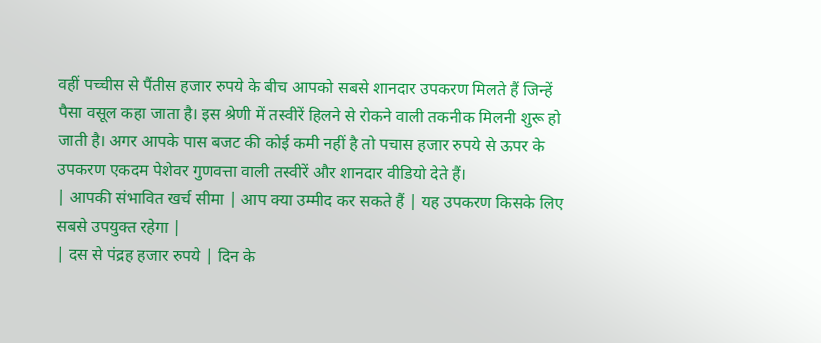वहीं पच्चीस से पैंतीस हजार रुपये के बीच आपको सबसे शानदार उपकरण मिलते हैं जिन्हें पैसा वसूल कहा जाता है। इस श्रेणी में तस्वीरें हिलने से रोकने वाली तकनीक मिलनी शुरू हो जाती है। अगर आपके पास बजट की कोई कमी नहीं है तो पचास हजार रुपये से ऊपर के उपकरण एकदम पेशेवर गुणवत्ता वाली तस्वीरें और शानदार वीडियो देते हैं।
| आपकी संभावित खर्च सीमा | आप क्या उम्मीद कर सकते हैं | यह उपकरण किसके लिए सबसे उपयुक्त रहेगा |
| दस से पंद्रह हजार रुपये | दिन के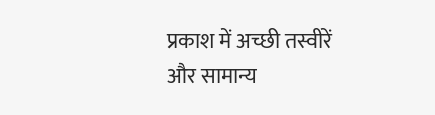प्रकाश में अच्छी तस्वीरें और सामान्य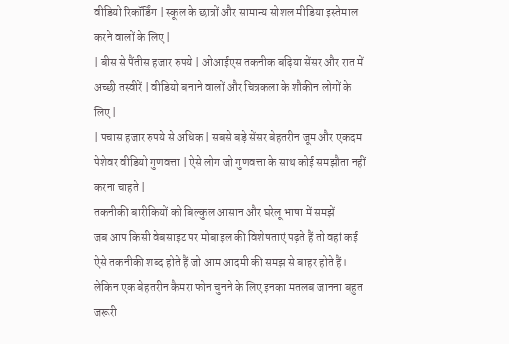वीडियो रिकॉर्डिंग | स्कूल के छात्रों और सामान्य सोशल मीडिया इस्तेमाल करने वालों के लिए |
| बीस से पैंतीस हजार रुपये | ओआईएस तकनीक बढ़िया सेंसर और रात में अच्छी तस्वीरें | वीडियो बनाने वालों और चित्रकला के शौकीन लोगों के लिए |
| पचास हजार रुपये से अधिक | सबसे बड़े सेंसर बेहतरीन जूम और एकदम पेशेवर वीडियो गुणवत्ता | ऐसे लोग जो गुणवत्ता के साथ कोई समझौता नहीं करना चाहते |
तकनीकी बारीकियों को बिल्कुल आसान और घरेलू भाषा में समझें
जब आप किसी वेबसाइट पर मोबाइल की विशेषताएं पढ़ते हैं तो वहां कई ऐसे तकनीकी शब्द होते हैं जो आम आदमी की समझ से बाहर होते हैं। लेकिन एक बेहतरीन कैमरा फोन चुनने के लिए इनका मतलब जानना बहुत जरूरी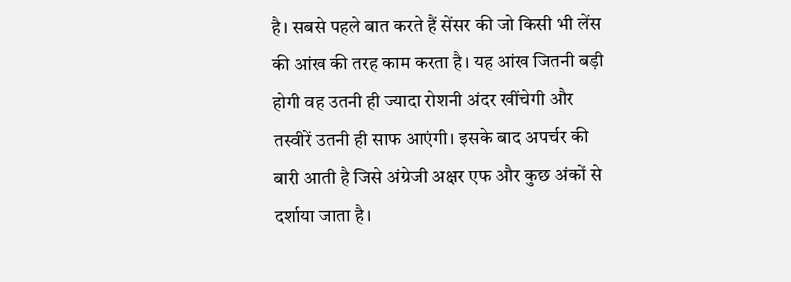है। सबसे पहले बात करते हैं सेंसर की जो किसी भी लेंस की आंख की तरह काम करता है। यह आंख जितनी बड़ी होगी वह उतनी ही ज्यादा रोशनी अंदर खींचेगी और तस्वीरें उतनी ही साफ आएंगी। इसके बाद अपर्चर की बारी आती है जिसे अंग्रेजी अक्षर एफ और कुछ अंकों से दर्शाया जाता है।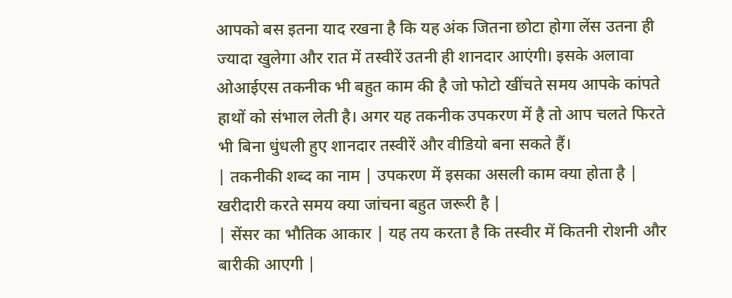आपको बस इतना याद रखना है कि यह अंक जितना छोटा होगा लेंस उतना ही ज्यादा खुलेगा और रात में तस्वीरें उतनी ही शानदार आएंगी। इसके अलावा ओआईएस तकनीक भी बहुत काम की है जो फोटो खींचते समय आपके कांपते हाथों को संभाल लेती है। अगर यह तकनीक उपकरण में है तो आप चलते फिरते भी बिना धुंधली हुए शानदार तस्वीरें और वीडियो बना सकते हैं।
| तकनीकी शब्द का नाम | उपकरण में इसका असली काम क्या होता है | खरीदारी करते समय क्या जांचना बहुत जरूरी है |
| सेंसर का भौतिक आकार | यह तय करता है कि तस्वीर में कितनी रोशनी और बारीकी आएगी |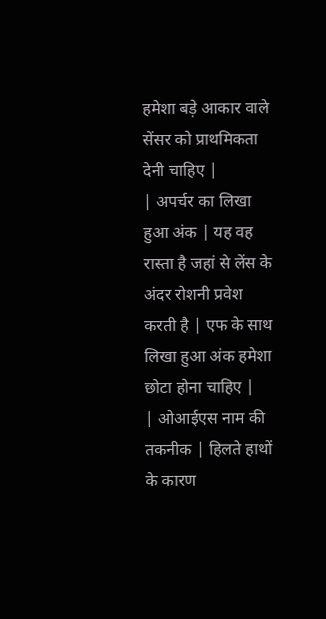हमेशा बड़े आकार वाले सेंसर को प्राथमिकता देनी चाहिए |
| अपर्चर का लिखा हुआ अंक | यह वह रास्ता है जहां से लेंस के अंदर रोशनी प्रवेश करती है | एफ के साथ लिखा हुआ अंक हमेशा छोटा होना चाहिए |
| ओआईएस नाम की तकनीक | हिलते हाथों के कारण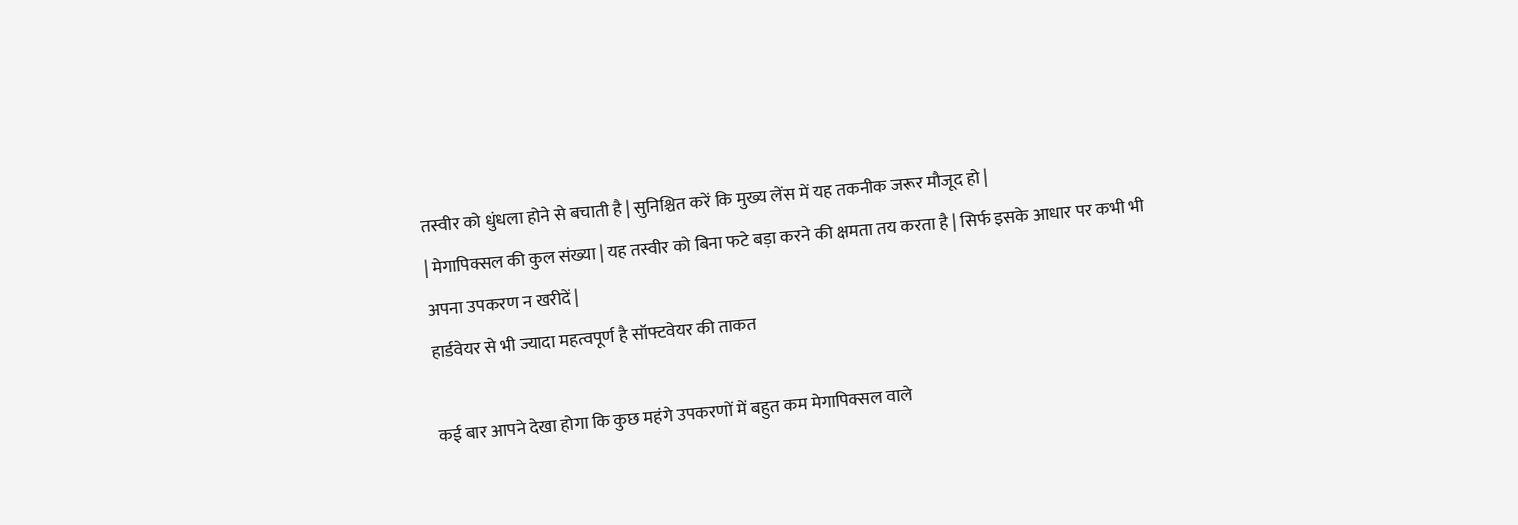तस्वीर को धुंधला होने से बचाती है | सुनिश्चित करें कि मुख्य लेंस में यह तकनीक जरूर मौजूद हो |
| मेगापिक्सल की कुल संख्या | यह तस्वीर को बिना फटे बड़ा करने की क्षमता तय करता है | सिर्फ इसके आधार पर कभी भी अपना उपकरण न खरीदें |
हार्डवेयर से भी ज्यादा महत्वपूर्ण है सॉफ्टवेयर की ताकत

कई बार आपने देखा होगा कि कुछ महंगे उपकरणों में बहुत कम मेगापिक्सल वाले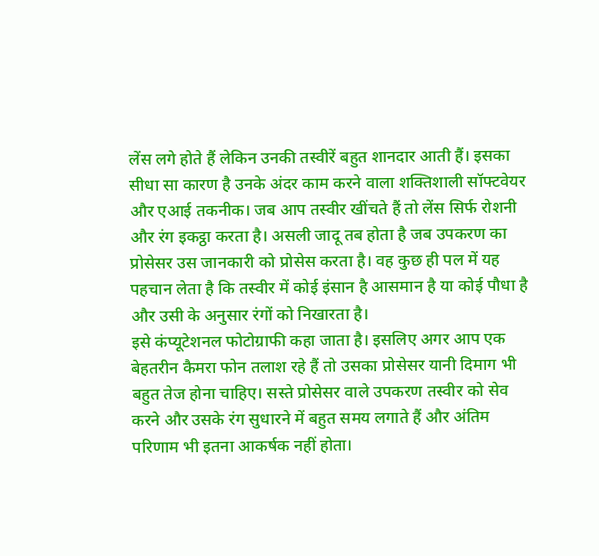लेंस लगे होते हैं लेकिन उनकी तस्वीरें बहुत शानदार आती हैं। इसका सीधा सा कारण है उनके अंदर काम करने वाला शक्तिशाली सॉफ्टवेयर और एआई तकनीक। जब आप तस्वीर खींचते हैं तो लेंस सिर्फ रोशनी और रंग इकट्ठा करता है। असली जादू तब होता है जब उपकरण का प्रोसेसर उस जानकारी को प्रोसेस करता है। वह कुछ ही पल में यह पहचान लेता है कि तस्वीर में कोई इंसान है आसमान है या कोई पौधा है और उसी के अनुसार रंगों को निखारता है।
इसे कंप्यूटेशनल फोटोग्राफी कहा जाता है। इसलिए अगर आप एक बेहतरीन कैमरा फोन तलाश रहे हैं तो उसका प्रोसेसर यानी दिमाग भी बहुत तेज होना चाहिए। सस्ते प्रोसेसर वाले उपकरण तस्वीर को सेव करने और उसके रंग सुधारने में बहुत समय लगाते हैं और अंतिम परिणाम भी इतना आकर्षक नहीं होता।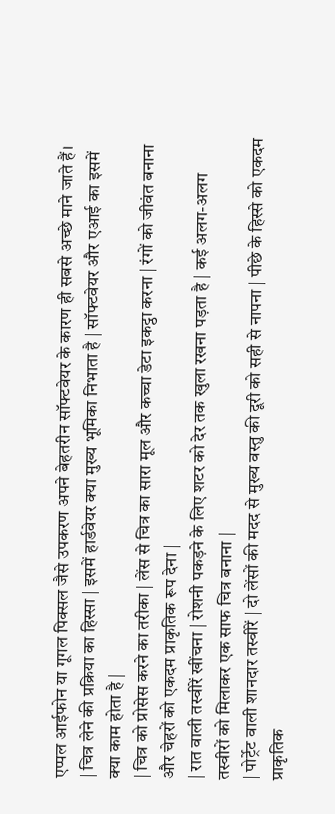एप्पल आईफोन या गूगल पिक्सल जैसे उपकरण अपने बेहतरीन सॉफ्टवेयर के कारण ही सबसे अच्छे माने जाते हैं।
| चित्र लेने की प्रक्रिया का हिस्सा | इसमें हार्डवेयर क्या मुख्य भूमिका निभाता है | सॉफ्टवेयर और एआई का इसमें क्या काम होता है |
| चित्र को प्रोसेस करने का तरीका | लेंस से चित्र का सारा मूल और कच्चा डेटा इकट्ठा करना | रंगों को जीवंत बनाना और चेहरों को एकदम प्राकृतिक रूप देना |
| रात वाली तस्वीरें खींचना | रोशनी पकड़ने के लिए शटर को देर तक खुला रखना पड़ता है | कई अलग-अलग तस्वीरों को मिलाकर एक साफ चित्र बनाना |
| पोर्ट्रेट वाली शानदार तस्वीरें | दो लेंसों की मदद से मुख्य वस्तु की दूरी को सही से नापना | पीछे के हिस्से को एकदम प्राकृतिक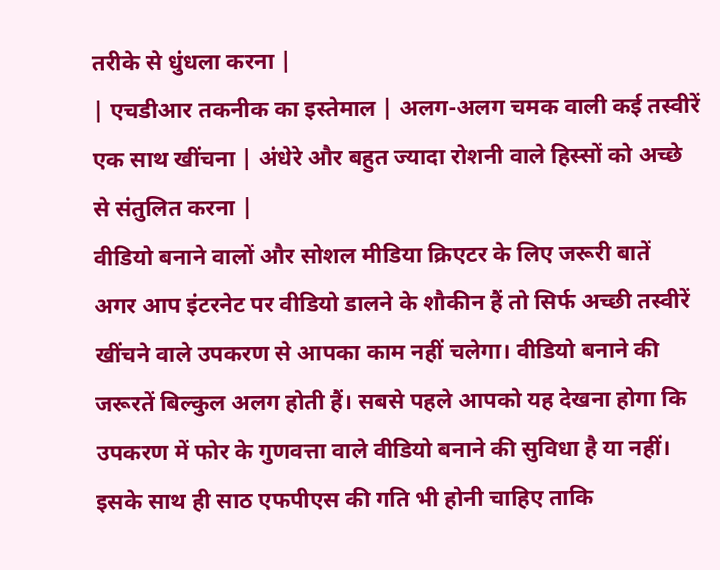तरीके से धुंधला करना |
| एचडीआर तकनीक का इस्तेमाल | अलग-अलग चमक वाली कई तस्वीरें एक साथ खींचना | अंधेरे और बहुत ज्यादा रोशनी वाले हिस्सों को अच्छे से संतुलित करना |
वीडियो बनाने वालों और सोशल मीडिया क्रिएटर के लिए जरूरी बातें
अगर आप इंटरनेट पर वीडियो डालने के शौकीन हैं तो सिर्फ अच्छी तस्वीरें खींचने वाले उपकरण से आपका काम नहीं चलेगा। वीडियो बनाने की जरूरतें बिल्कुल अलग होती हैं। सबसे पहले आपको यह देखना होगा कि उपकरण में फोर के गुणवत्ता वाले वीडियो बनाने की सुविधा है या नहीं। इसके साथ ही साठ एफपीएस की गति भी होनी चाहिए ताकि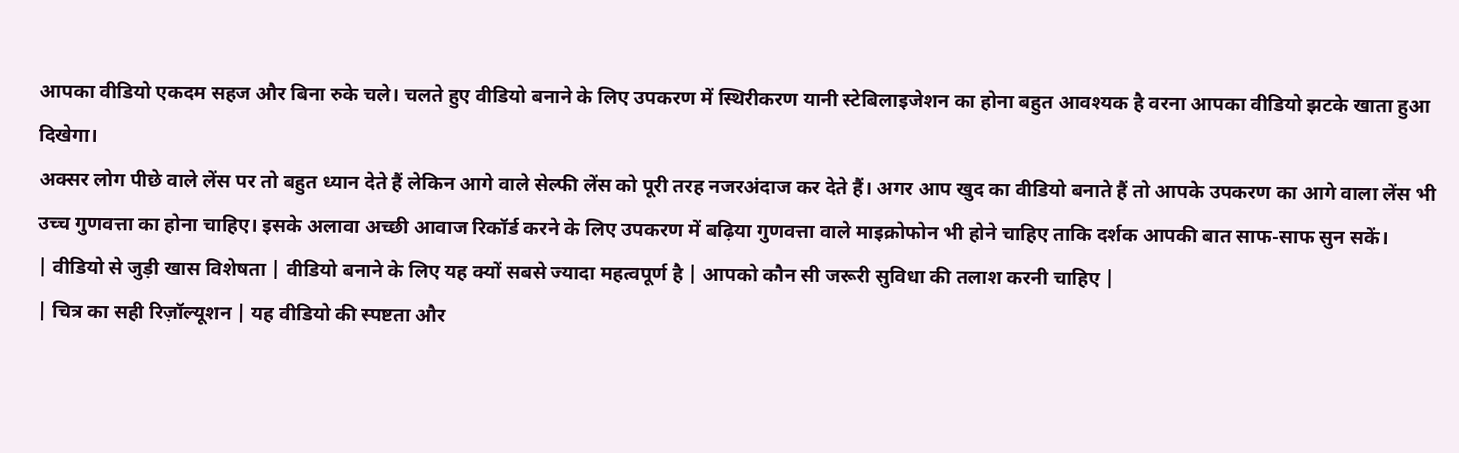आपका वीडियो एकदम सहज और बिना रुके चले। चलते हुए वीडियो बनाने के लिए उपकरण में स्थिरीकरण यानी स्टेबिलाइजेशन का होना बहुत आवश्यक है वरना आपका वीडियो झटके खाता हुआ दिखेगा।
अक्सर लोग पीछे वाले लेंस पर तो बहुत ध्यान देते हैं लेकिन आगे वाले सेल्फी लेंस को पूरी तरह नजरअंदाज कर देते हैं। अगर आप खुद का वीडियो बनाते हैं तो आपके उपकरण का आगे वाला लेंस भी उच्च गुणवत्ता का होना चाहिए। इसके अलावा अच्छी आवाज रिकॉर्ड करने के लिए उपकरण में बढ़िया गुणवत्ता वाले माइक्रोफोन भी होने चाहिए ताकि दर्शक आपकी बात साफ-साफ सुन सकें।
| वीडियो से जुड़ी खास विशेषता | वीडियो बनाने के लिए यह क्यों सबसे ज्यादा महत्वपूर्ण है | आपको कौन सी जरूरी सुविधा की तलाश करनी चाहिए |
| चित्र का सही रिज़ॉल्यूशन | यह वीडियो की स्पष्टता और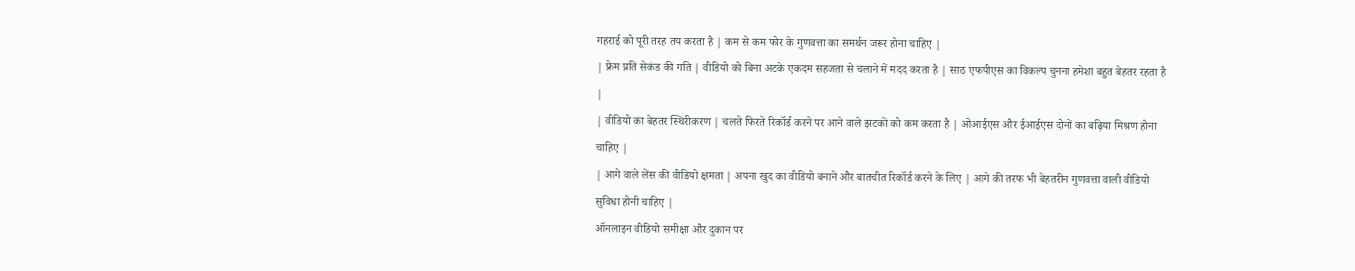गहराई को पूरी तरह तय करता है | कम से कम फोर के गुणवत्ता का समर्थन जरूर होना चाहिए |
| फ्रेम प्रति सेकंड की गति | वीडियो को बिना अटके एकदम सहजता से चलाने में मदद करता है | साठ एफपीएस का विकल्प चुनना हमेशा बहुत बेहतर रहता है |
| वीडियो का बेहतर स्थिरीकरण | चलते फिरते रिकॉर्ड करने पर आने वाले झटकों को कम करता है | ओआईएस और ईआईएस दोनों का बढ़िया मिश्रण होना चाहिए |
| आगे वाले लेंस की वीडियो क्षमता | अपना खुद का वीडियो बनाने और बातचीत रिकॉर्ड करने के लिए | आगे की तरफ भी बेहतरीन गुणवत्ता वाली वीडियो सुविधा होनी चाहिए |
ऑनलाइन वीडियो समीक्षा और दुकान पर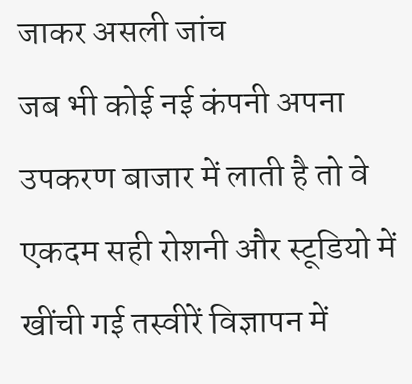जाकर असली जांच
जब भी कोई नई कंपनी अपना उपकरण बाजार में लाती है तो वे एकदम सही रोशनी और स्टूडियो में खींची गई तस्वीरें विज्ञापन में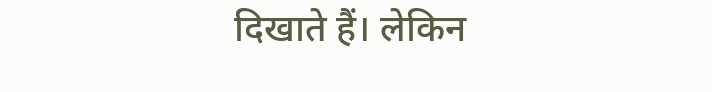दिखाते हैं। लेकिन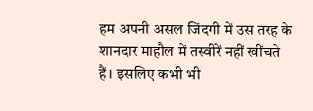हम अपनी असल जिंदगी में उस तरह के शानदार माहौल में तस्वीरें नहीं खींचते हैं। इसलिए कभी भी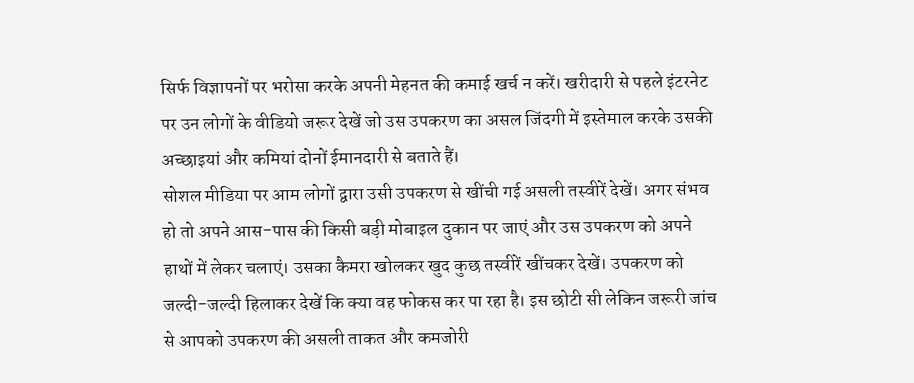सिर्फ विज्ञापनों पर भरोसा करके अपनी मेहनत की कमाई खर्च न करें। खरीदारी से पहले इंटरनेट पर उन लोगों के वीडियो जरूर देखें जो उस उपकरण का असल जिंदगी में इस्तेमाल करके उसकी अच्छाइयां और कमियां दोनों ईमानदारी से बताते हैं।
सोशल मीडिया पर आम लोगों द्वारा उसी उपकरण से खींची गई असली तस्वीरें देखें। अगर संभव हो तो अपने आस-पास की किसी बड़ी मोबाइल दुकान पर जाएं और उस उपकरण को अपने हाथों में लेकर चलाएं। उसका कैमरा खोलकर खुद कुछ तस्वीरें खींचकर देखें। उपकरण को जल्दी-जल्दी हिलाकर देखें कि क्या वह फोकस कर पा रहा है। इस छोटी सी लेकिन जरूरी जांच से आपको उपकरण की असली ताकत और कमजोरी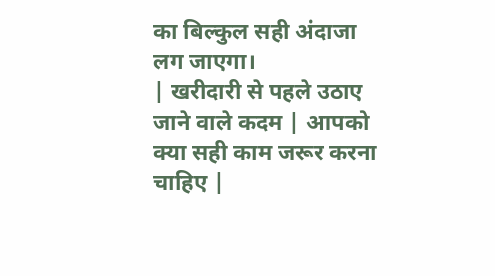का बिल्कुल सही अंदाजा लग जाएगा।
| खरीदारी से पहले उठाए जाने वाले कदम | आपको क्या सही काम जरूर करना चाहिए |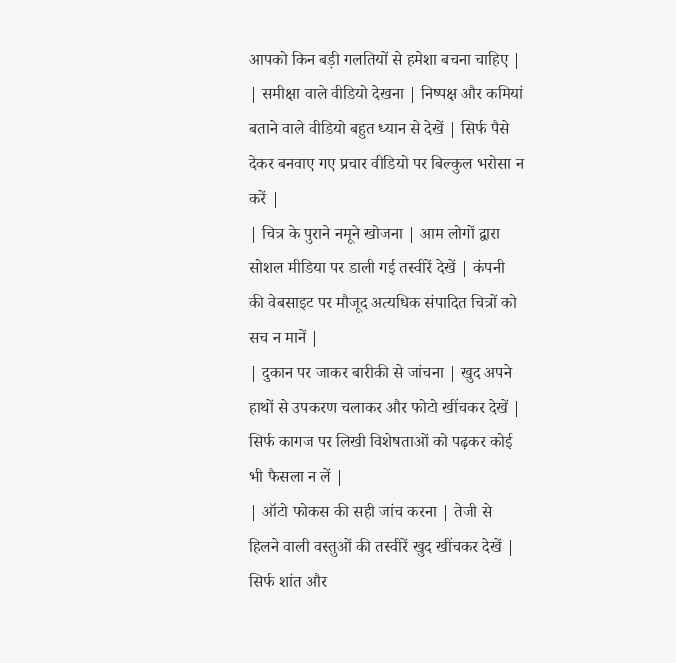आपको किन बड़ी गलतियों से हमेशा बचना चाहिए |
| समीक्षा वाले वीडियो देखना | निष्पक्ष और कमियां बताने वाले वीडियो बहुत ध्यान से देखें | सिर्फ पैसे देकर बनवाए गए प्रचार वीडियो पर बिल्कुल भरोसा न करें |
| चित्र के पुराने नमूने खोजना | आम लोगों द्वारा सोशल मीडिया पर डाली गई तस्वीरें देखें | कंपनी की वेबसाइट पर मौजूद अत्यधिक संपादित चित्रों को सच न मानें |
| दुकान पर जाकर बारीकी से जांचना | खुद अपने हाथों से उपकरण चलाकर और फोटो खींचकर देखें | सिर्फ कागज पर लिखी विशेषताओं को पढ़कर कोई भी फैसला न लें |
| ऑटो फोकस की सही जांच करना | तेजी से हिलने वाली वस्तुओं की तस्वीरें खुद खींचकर देखें | सिर्फ शांत और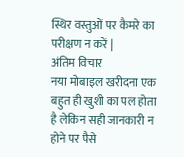स्थिर वस्तुओं पर कैमरे का परीक्षण न करें |
अंतिम विचार
नया मोबाइल खरीदना एक बहुत ही खुशी का पल होता है लेकिन सही जानकारी न होने पर पैसे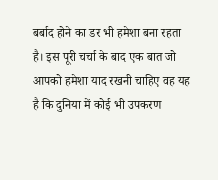बर्बाद होने का डर भी हमेशा बना रहता है। इस पूरी चर्चा के बाद एक बात जो आपको हमेशा याद रखनी चाहिए वह यह है कि दुनिया में कोई भी उपकरण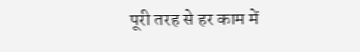पूरी तरह से हर काम में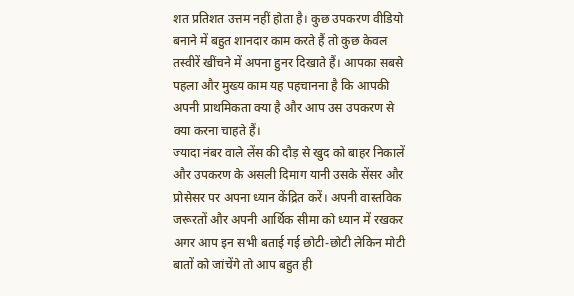शत प्रतिशत उत्तम नहीं होता है। कुछ उपकरण वीडियो बनाने में बहुत शानदार काम करते हैं तो कुछ केवल तस्वीरें खींचने में अपना हुनर दिखाते हैं। आपका सबसे पहला और मुख्य काम यह पहचानना है कि आपकी अपनी प्राथमिकता क्या है और आप उस उपकरण से क्या करना चाहते हैं।
ज्यादा नंबर वाले लेंस की दौड़ से खुद को बाहर निकालें और उपकरण के असली दिमाग यानी उसके सेंसर और प्रोसेसर पर अपना ध्यान केंद्रित करें। अपनी वास्तविक जरूरतों और अपनी आर्थिक सीमा को ध्यान में रखकर अगर आप इन सभी बताई गई छोटी-छोटी लेकिन मोटी बातों को जांचेंगे तो आप बहुत ही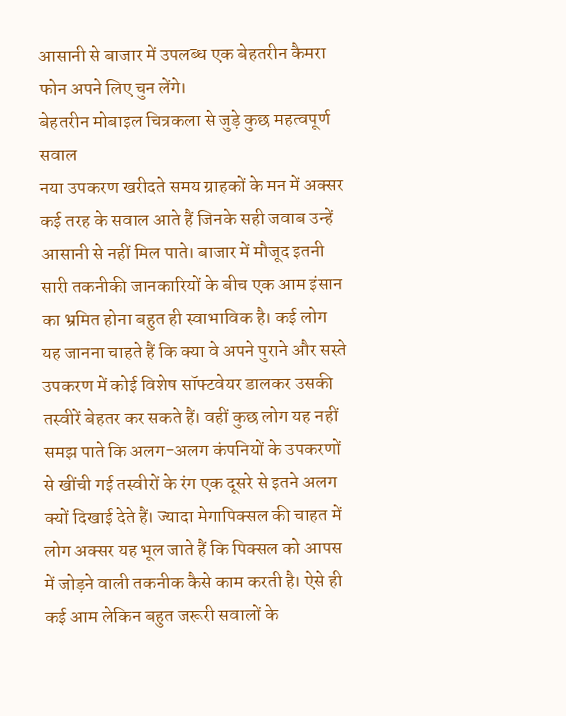आसानी से बाजार में उपलब्ध एक बेहतरीन कैमरा फोन अपने लिए चुन लेंगे।
बेहतरीन मोबाइल चित्रकला से जुड़े कुछ महत्वपूर्ण सवाल
नया उपकरण खरीदते समय ग्राहकों के मन में अक्सर कई तरह के सवाल आते हैं जिनके सही जवाब उन्हें आसानी से नहीं मिल पाते। बाजार में मौजूद इतनी सारी तकनीकी जानकारियों के बीच एक आम इंसान का भ्रमित होना बहुत ही स्वाभाविक है। कई लोग यह जानना चाहते हैं कि क्या वे अपने पुराने और सस्ते उपकरण में कोई विशेष सॉफ्टवेयर डालकर उसकी तस्वीरें बेहतर कर सकते हैं। वहीं कुछ लोग यह नहीं समझ पाते कि अलग-अलग कंपनियों के उपकरणों से खींची गई तस्वीरों के रंग एक दूसरे से इतने अलग क्यों दिखाई देते हैं। ज्यादा मेगापिक्सल की चाहत में लोग अक्सर यह भूल जाते हैं कि पिक्सल को आपस में जोड़ने वाली तकनीक कैसे काम करती है। ऐसे ही कई आम लेकिन बहुत जरूरी सवालों के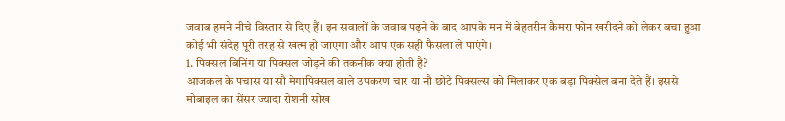जवाब हमने नीचे विस्तार से दिए हैं। इन सवालों के जवाब पढ़ने के बाद आपके मन में बेहतरीन कैमरा फोन खरीदने को लेकर बचा हुआ कोई भी संदेह पूरी तरह से खत्म हो जाएगा और आप एक सही फैसला ले पाएंगे।
1. पिक्सल बिनिंग या पिक्सल जोड़ने की तकनीक क्या होती है?
आजकल के पचास या सौ मेगापिक्सल वाले उपकरण चार या नौ छोटे पिक्सल्स को मिलाकर एक बड़ा पिक्सेल बना देते हैं। इससे मोबाइल का सेंसर ज्यादा रोशनी सोख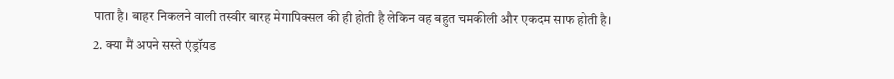पाता है। बाहर निकलने वाली तस्वीर बारह मेगापिक्सल की ही होती है लेकिन वह बहुत चमकीली और एकदम साफ होती है।
2. क्या मैं अपने सस्ते एंड्रॉयड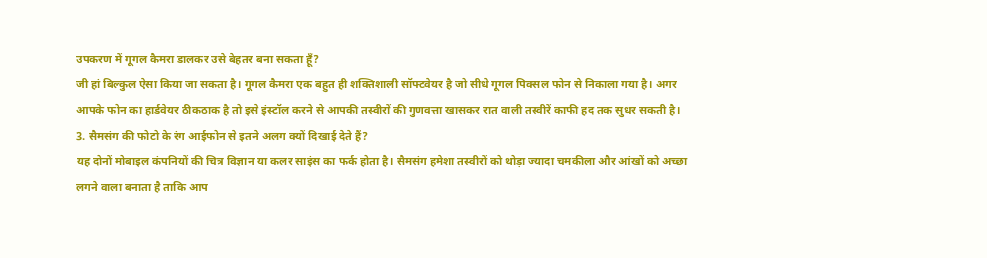उपकरण में गूगल कैमरा डालकर उसे बेहतर बना सकता हूँ?
जी हां बिल्कुल ऐसा किया जा सकता है। गूगल कैमरा एक बहुत ही शक्तिशाली सॉफ्टवेयर है जो सीधे गूगल पिक्सल फोन से निकाला गया है। अगर आपके फोन का हार्डवेयर ठीकठाक है तो इसे इंस्टॉल करने से आपकी तस्वीरों की गुणवत्ता खासकर रात वाली तस्वीरें काफी हद तक सुधर सकती है।
3. सैमसंग की फोटो के रंग आईफोन से इतने अलग क्यों दिखाई देते हैं?
यह दोनों मोबाइल कंपनियों की चित्र विज्ञान या कलर साइंस का फर्क होता है। सैमसंग हमेशा तस्वीरों को थोड़ा ज्यादा चमकीला और आंखों को अच्छा लगने वाला बनाता है ताकि आप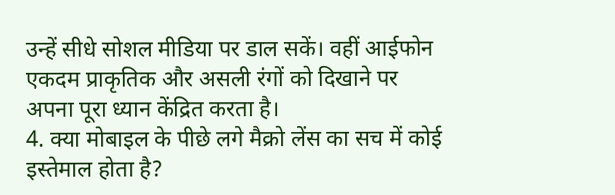उन्हें सीधे सोशल मीडिया पर डाल सकें। वहीं आईफोन एकदम प्राकृतिक और असली रंगों को दिखाने पर अपना पूरा ध्यान केंद्रित करता है।
4. क्या मोबाइल के पीछे लगे मैक्रो लेंस का सच में कोई इस्तेमाल होता है?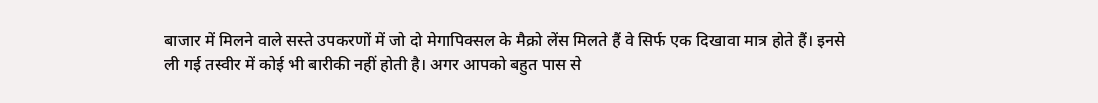बाजार में मिलने वाले सस्ते उपकरणों में जो दो मेगापिक्सल के मैक्रो लेंस मिलते हैं वे सिर्फ एक दिखावा मात्र होते हैं। इनसे ली गई तस्वीर में कोई भी बारीकी नहीं होती है। अगर आपको बहुत पास से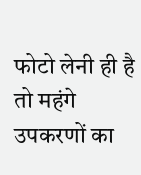फोटो लेनी ही है तो महंगे उपकरणों का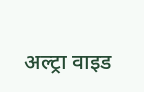अल्ट्रा वाइड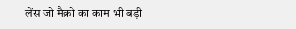लेंस जो मैक्रो का काम भी बड़ी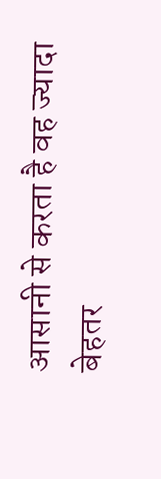आसानी से करता है वह ज्यादा बेहतर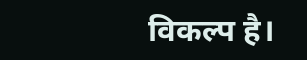विकल्प है।